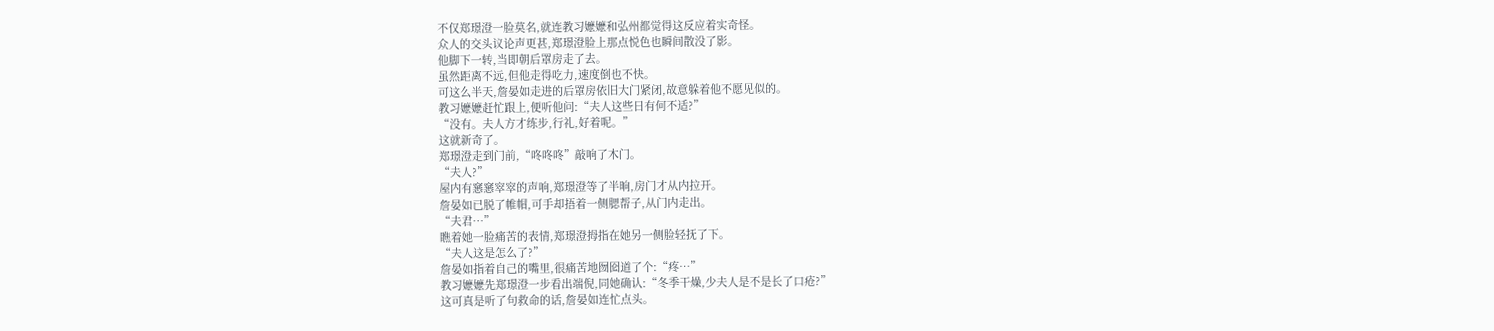不仅郑璟澄一脸莫名,就连教习嬷嬷和弘州都觉得这反应着实奇怪。
众人的交头议论声更甚,郑璟澄脸上那点悦色也瞬间散没了影。
他脚下一转,当即朝后罩房走了去。
虽然距离不远,但他走得吃力,速度倒也不快。
可这么半天,詹晏如走进的后罩房依旧大门紧闭,故意躲着他不愿见似的。
教习嬷嬷赶忙跟上,便听他问:“夫人这些日有何不适?”
“没有。夫人方才练步,行礼,好着呢。”
这就新奇了。
郑璟澄走到门前,“咚咚咚”敲响了木门。
“夫人?”
屋内有窸窸窣窣的声响,郑璟澄等了半晌,房门才从内拉开。
詹晏如已脱了帷帽,可手却捂着一侧腮帮子,从门内走出。
“夫君…”
瞧着她一脸痛苦的表情,郑璟澄拇指在她另一侧脸轻抚了下。
“夫人这是怎么了?”
詹晏如指着自己的嘴里,很痛苦地囫囵道了个:“疼…”
教习嬷嬷先郑璟澄一步看出端倪,同她确认:“冬季干燥,少夫人是不是长了口疮?”
这可真是听了句救命的话,詹晏如连忙点头。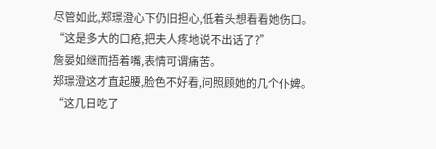尽管如此,郑璟澄心下仍旧担心,低着头想看看她伤口。
“这是多大的口疮,把夫人疼地说不出话了?”
詹晏如继而捂着嘴,表情可谓痛苦。
郑璟澄这才直起腰,脸色不好看,问照顾她的几个仆婢。
“这几日吃了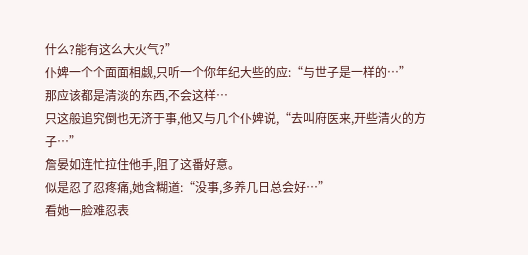什么?能有这么大火气?”
仆婢一个个面面相觑,只听一个你年纪大些的应:“与世子是一样的…”
那应该都是清淡的东西,不会这样…
只这般追究倒也无济于事,他又与几个仆婢说,“去叫府医来,开些清火的方子…”
詹晏如连忙拉住他手,阻了这番好意。
似是忍了忍疼痛,她含糊道:“没事,多养几日总会好…”
看她一脸难忍表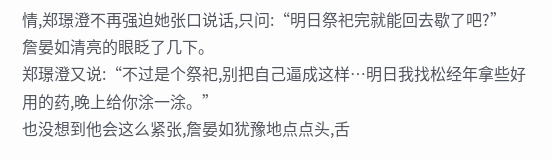情,郑璟澄不再强迫她张口说话,只问:“明日祭祀完就能回去歇了吧?”
詹晏如清亮的眼眨了几下。
郑璟澄又说:“不过是个祭祀,别把自己逼成这样…明日我找松经年拿些好用的药,晚上给你涂一涂。”
也没想到他会这么紧张,詹晏如犹豫地点点头,舌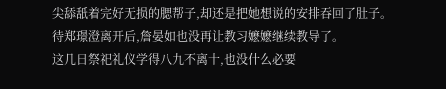尖舔舐着完好无损的腮帮子,却还是把她想说的安排吞回了肚子。
待郑璟澄离开后,詹晏如也没再让教习嬷嬷继续教导了。
这几日祭祀礼仪学得八九不离十,也没什么必要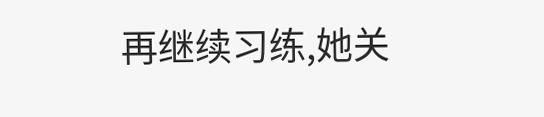再继续习练,她关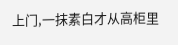上门,一抹素白才从高柜里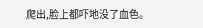爬出,脸上都吓地没了血色。